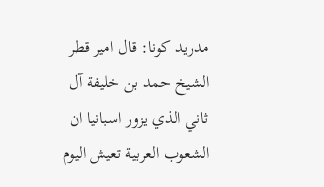مدريد كونا: قال امير قطر الشيخ حمد بن خليفة آل ثاني الذي يزور اسبانيا ان الشعوب العربية تعيش اليوم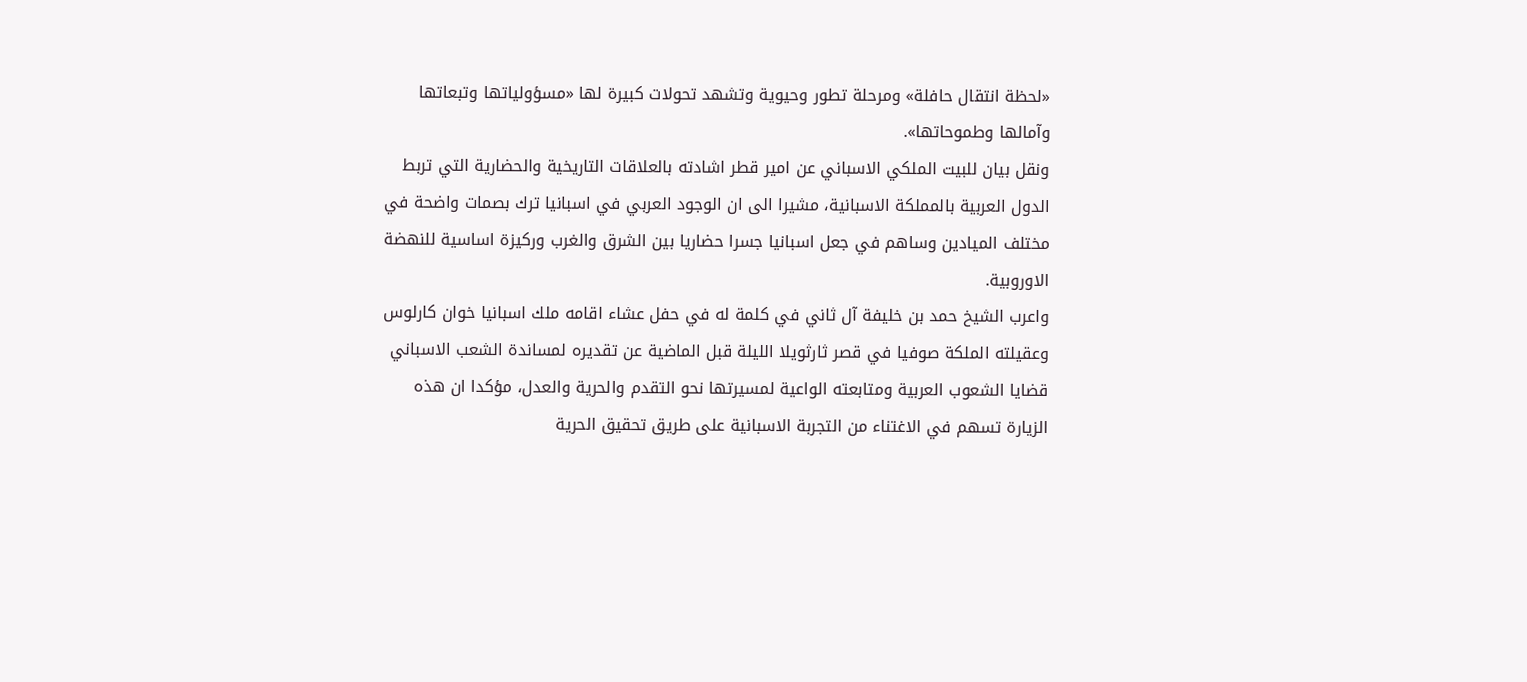«لحظة انتقال حافلة» ومرحلة تطور وحيوية وتشهد تحولات كبيرة لها «مسؤولياتها وتبعاتها وآمالها وطموحاتها».
ونقل بيان للبيت الملكي الاسباني عن امير قطر اشادته بالعلاقات التاريخية والحضارية التي تربط الدول العربية بالمملكة الاسبانية، مشيرا الى ان الوجود العربي في اسبانيا ترك بصمات واضحة في مختلف الميادين وساهم في جعل اسبانيا جسرا حضاريا بين الشرق والغرب وركيزة اساسية للنهضة الاوروبية.
واعرب الشيخ حمد بن خليفة آل ثاني في كلمة له في حفل عشاء اقامه ملك اسبانيا خوان كارلوس وعقيلته الملكة صوفيا في قصر ثارثويلا الليلة قبل الماضية عن تقديره لمساندة الشعب الاسباني قضايا الشعوب العربية ومتابعته الواعية لمسيرتها نحو التقدم والحرية والعدل، مؤكدا ان هذه الزيارة تسهم في الاغتناء من التجربة الاسبانية على طريق تحقيق الحرية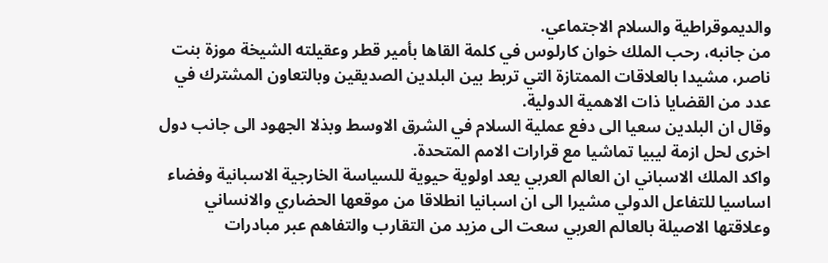والديموقراطية والسلام الاجتماعي.
من جانبه، رحب الملك خوان كارلوس في كلمة القاها بأمير قطر وعقيلته الشيخة موزة بنت ناصر، مشيدا بالعلاقات الممتازة التي تربط بين البلدين الصديقين وبالتعاون المشترك في عدد من القضايا ذات الاهمية الدولية.
وقال ان البلدين سعيا الى دفع عملية السلام في الشرق الاوسط وبذلا الجهود الى جانب دول اخرى لحل ازمة ليبيا تماشيا مع قرارات الامم المتحدة.
واكد الملك الاسباني ان العالم العربي يعد اولوية حيوية للسياسة الخارجية الاسبانية وفضاء اساسيا للتفاعل الدولي مشيرا الى ان اسبانيا انطلاقا من موقعها الحضاري والانساني وعلاقتها الاصيلة بالعالم العربي سعت الى مزيد من التقارب والتفاهم عبر مبادرات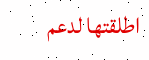اطلقتها لدعم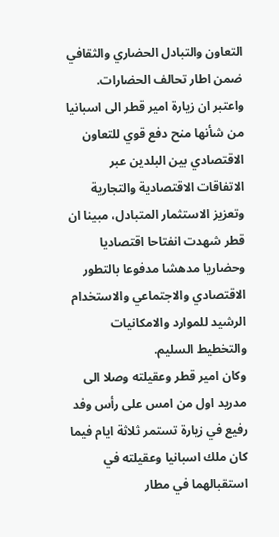التعاون والتبادل الحضاري والثقافي ضمن اطار تحالف الحضارات.
واعتبر ان زيارة امير قطر الى اسبانيا من شأنها منح دفع قوي للتعاون الاقتصادي بين البلدين عبر الاتفاقات الاقتصادية والتجارية وتعزيز الاستثمار المتبادل، مبينا ان قطر شهدت انفتاحا اقتصاديا وحضاريا مدهشا مدفوعا بالتطور الاقتصادي والاجتماعي والاستخدام الرشيد للموارد والامكانيات والتخطيط السليم.
وكان امير قطر وعقيلته وصلا الى مدريد اول من امس على رأس وفد رفيع في زيارة تستمر ثلاثة ايام فيما كان ملك اسبانيا وعقيلته في استقبالهما في مطار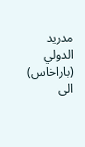مدريد الدولي (باراخاس) الى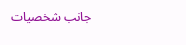جانب شخصيات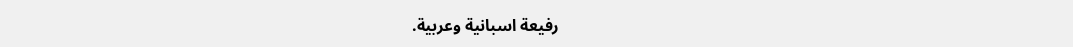رفيعة اسبانية وعربية.